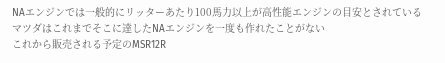NAエンジンでは一般的にリッターあたり100馬力以上が高性能エンジンの目安とされている
マツダはこれまでそこに達したNAエンジンを一度も作れたことがない
これから販売される予定のMSR12R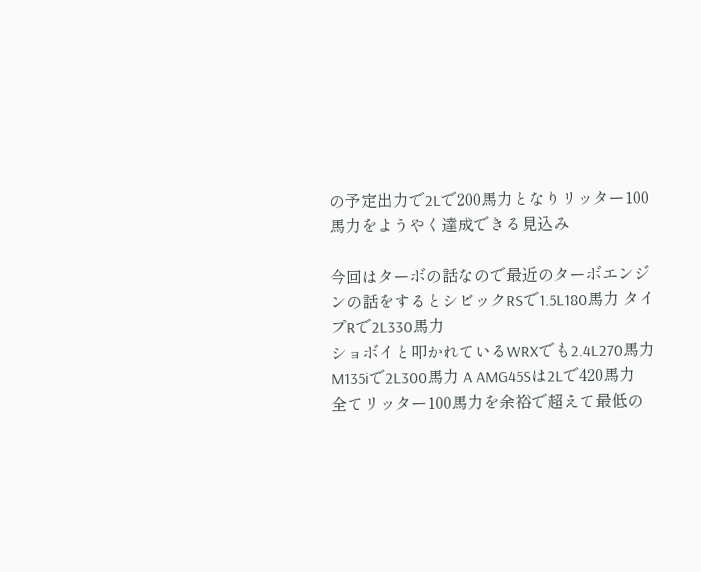の予定出力で2Lで200馬力となりリッター100馬力をようやく達成できる見込み

今回はターボの話なので最近のターボエンジンの話をするとシビックRSで1.5L180馬力 タイプRで2L330馬力
ショボイと叩かれているWRXでも2.4L270馬力 M135iで2L300馬力 A AMG45Sは2Lで420馬力
全てリッター100馬力を余裕で超えて最低の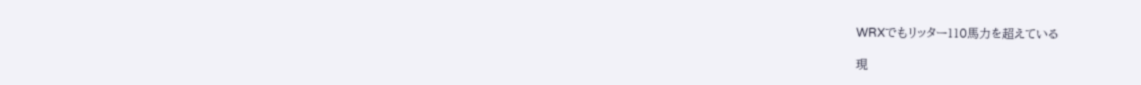WRXでもリッター110馬力を超えている

現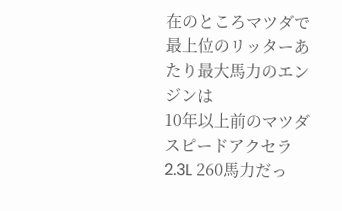在のところマツダで最上位のリッターあたり最大馬力のエンジンは
10年以上前のマツダスピードアクセラ2.3L 260馬力だっ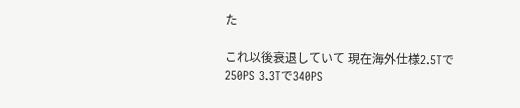た

これ以後衰退していて 現在海外仕様2.5Tで250PS 3.3Tで340PS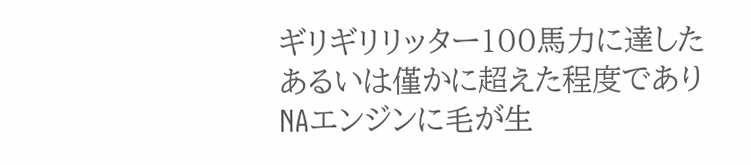ギリギリリッター100馬力に達したあるいは僅かに超えた程度でありNAエンジンに毛が生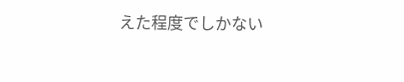えた程度でしかない